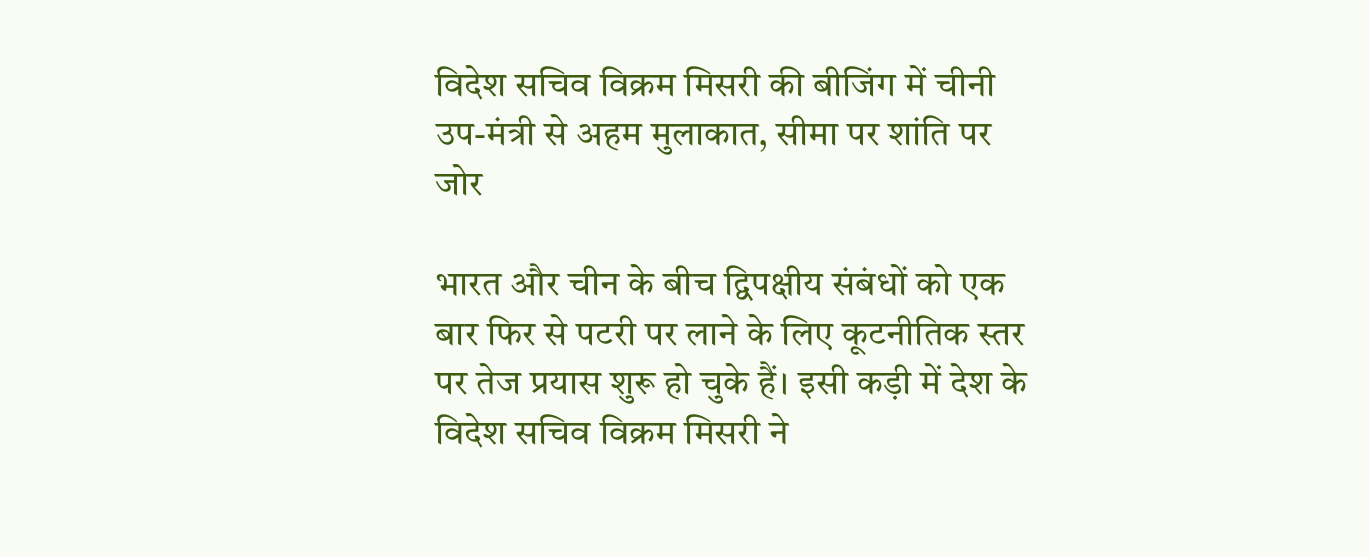विदेश सचिव विक्रम मिसरी की बीजिंग में चीनी उप-मंत्री से अहम मुलाकात, सीमा पर शांति पर जोर

भारत और चीन के बीच द्विपक्षीय संबंधों को एक बार फिर से पटरी पर लाने के लिए कूटनीतिक स्तर पर तेज प्रयास शुरू हो चुके हैं। इसी कड़ी में देश के विदेश सचिव विक्रम मिसरी ने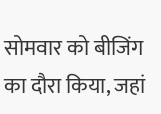सोमवार को बीजिंग का दौरा किया, जहां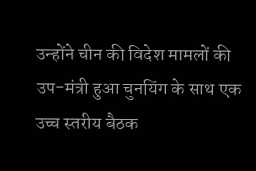उन्होंने चीन की विदेश मामलों की उप-मंत्री हुआ चुनयिंग के साथ एक उच्च स्तरीय बैठक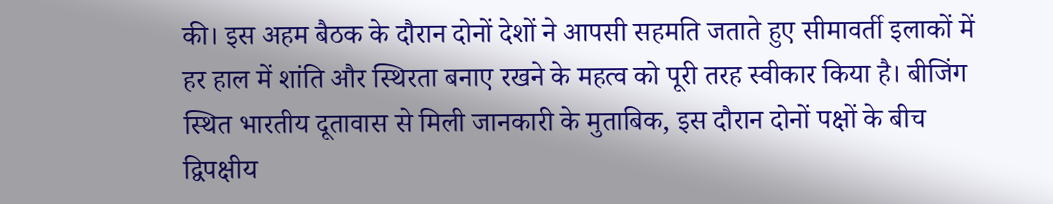की। इस अहम बैठक के दौरान दोनों देशों ने आपसी सहमति जताते हुए सीमावर्ती इलाकों में हर हाल में शांति और स्थिरता बनाए रखने के महत्व को पूरी तरह स्वीकार किया है। बीजिंग स्थित भारतीय दूतावास से मिली जानकारी के मुताबिक, इस दौरान दोनों पक्षों के बीच द्विपक्षीय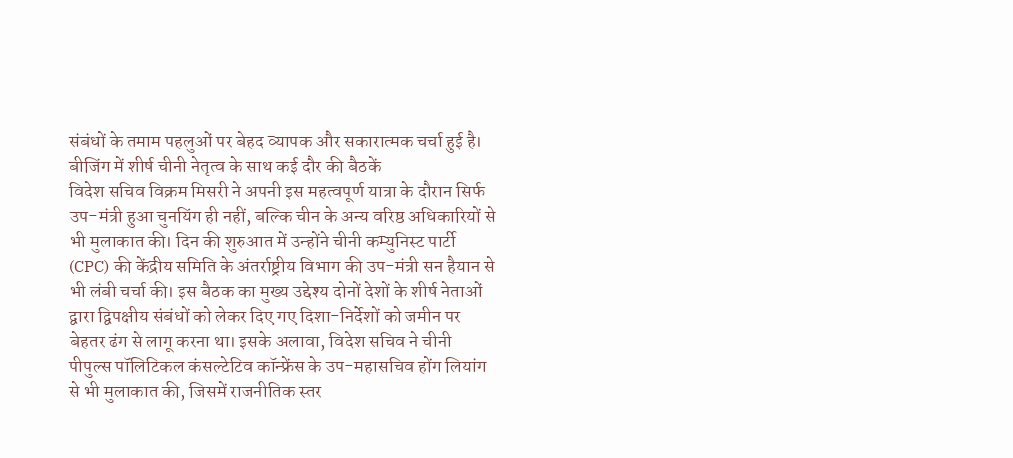संबंधों के तमाम पहलुओं पर बेहद व्यापक और सकारात्मक चर्चा हुई है।
बीजिंग में शीर्ष चीनी नेतृत्व के साथ कई दौर की बैठकें
विदेश सचिव विक्रम मिसरी ने अपनी इस महत्वपूर्ण यात्रा के दौरान सिर्फ उप-मंत्री हुआ चुनयिंग ही नहीं, बल्कि चीन के अन्य वरिष्ठ अधिकारियों से भी मुलाकात की। दिन की शुरुआत में उन्होंने चीनी कम्युनिस्ट पार्टी (CPC) की केंद्रीय समिति के अंतर्राष्ट्रीय विभाग की उप-मंत्री सन हैयान से भी लंबी चर्चा की। इस बैठक का मुख्य उद्देश्य दोनों देशों के शीर्ष नेताओं द्वारा द्विपक्षीय संबंधों को लेकर दिए गए दिशा-निर्देशों को जमीन पर बेहतर ढंग से लागू करना था। इसके अलावा, विदेश सचिव ने चीनी पीपुल्स पॉलिटिकल कंसल्टेटिव कॉन्फ्रेंस के उप-महासचिव होंग लियांग से भी मुलाकात की, जिसमें राजनीतिक स्तर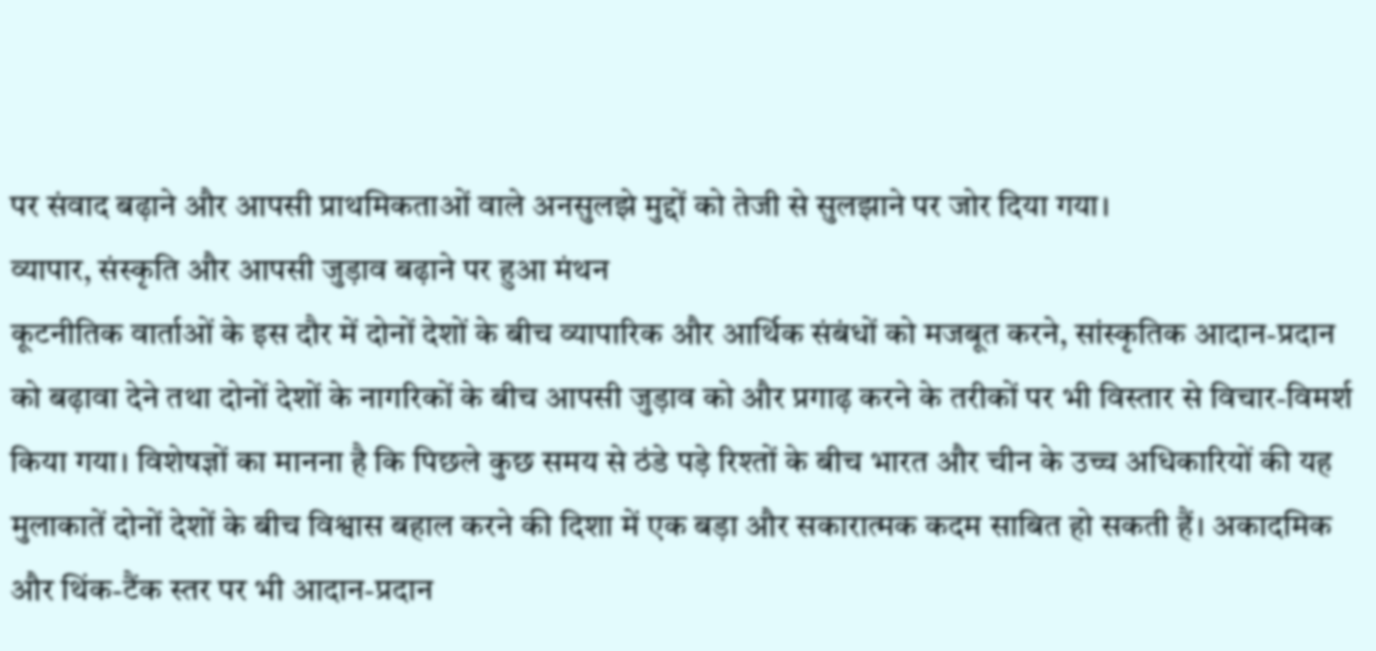पर संवाद बढ़ाने और आपसी प्राथमिकताओं वाले अनसुलझे मुद्दों को तेजी से सुलझाने पर जोर दिया गया।
व्यापार, संस्कृति और आपसी जुड़ाव बढ़ाने पर हुआ मंथन
कूटनीतिक वार्ताओं के इस दौर में दोनों देशों के बीच व्यापारिक और आर्थिक संबंधों को मजबूत करने, सांस्कृतिक आदान-प्रदान को बढ़ावा देने तथा दोनों देशों के नागरिकों के बीच आपसी जुड़ाव को और प्रगाढ़ करने के तरीकों पर भी विस्तार से विचार-विमर्श किया गया। विशेषज्ञों का मानना है कि पिछले कुछ समय से ठंडे पड़े रिश्तों के बीच भारत और चीन के उच्च अधिकारियों की यह मुलाकातें दोनों देशों के बीच विश्वास बहाल करने की दिशा में एक बड़ा और सकारात्मक कदम साबित हो सकती हैं। अकादमिक और थिंक-टैंक स्तर पर भी आदान-प्रदान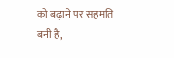को बढ़ाने पर सहमति बनी है,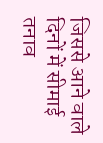जिससे आने वाले दिनों में सीमाई तनाव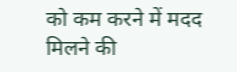को कम करने में मदद मिलने की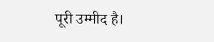पूरी उम्मीद है।